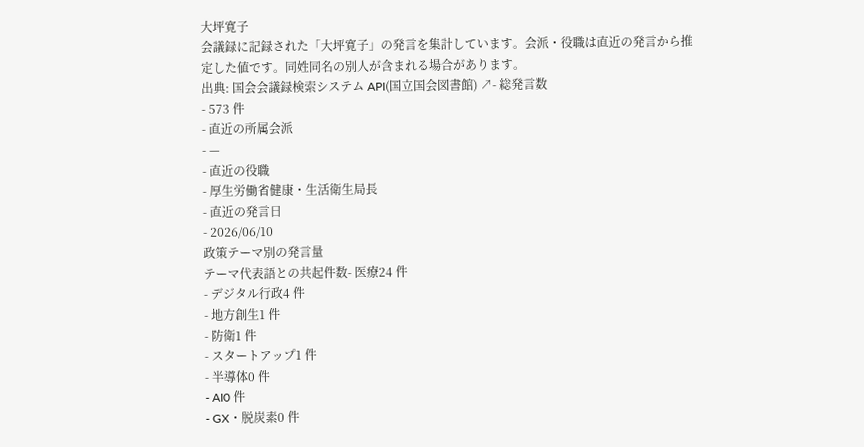大坪寛子
会議録に記録された「大坪寛子」の発言を集計しています。会派・役職は直近の発言から推定した値です。同姓同名の別人が含まれる場合があります。
出典: 国会会議録検索システム API(国立国会図書館) ↗- 総発言数
- 573 件
- 直近の所属会派
- —
- 直近の役職
- 厚生労働省健康・生活衛生局長
- 直近の発言日
- 2026/06/10
政策テーマ別の発言量
テーマ代表語との共起件数- 医療24 件
- デジタル行政4 件
- 地方創生1 件
- 防衛1 件
- スタートアップ1 件
- 半導体0 件
- AI0 件
- GX・脱炭素0 件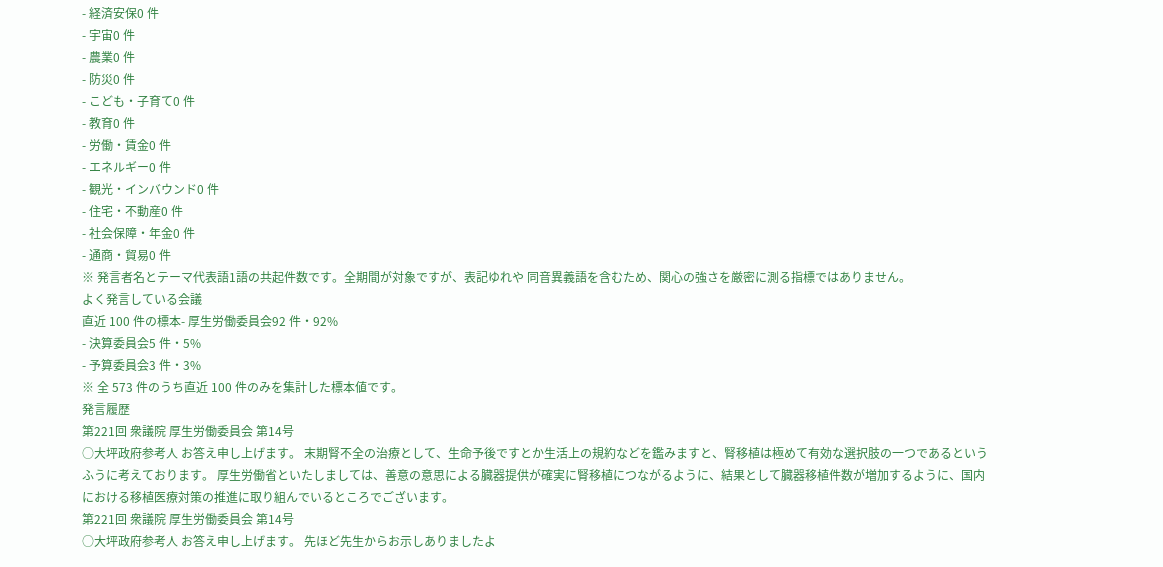- 経済安保0 件
- 宇宙0 件
- 農業0 件
- 防災0 件
- こども・子育て0 件
- 教育0 件
- 労働・賃金0 件
- エネルギー0 件
- 観光・インバウンド0 件
- 住宅・不動産0 件
- 社会保障・年金0 件
- 通商・貿易0 件
※ 発言者名とテーマ代表語1語の共起件数です。全期間が対象ですが、表記ゆれや 同音異義語を含むため、関心の強さを厳密に測る指標ではありません。
よく発言している会議
直近 100 件の標本- 厚生労働委員会92 件・92%
- 決算委員会5 件・5%
- 予算委員会3 件・3%
※ 全 573 件のうち直近 100 件のみを集計した標本値です。
発言履歴
第221回 衆議院 厚生労働委員会 第14号
○大坪政府参考人 お答え申し上げます。 末期腎不全の治療として、生命予後ですとか生活上の規約などを鑑みますと、腎移植は極めて有効な選択肢の一つであるというふうに考えております。 厚生労働省といたしましては、善意の意思による臓器提供が確実に腎移植につながるように、結果として臓器移植件数が増加するように、国内における移植医療対策の推進に取り組んでいるところでございます。
第221回 衆議院 厚生労働委員会 第14号
○大坪政府参考人 お答え申し上げます。 先ほど先生からお示しありましたよ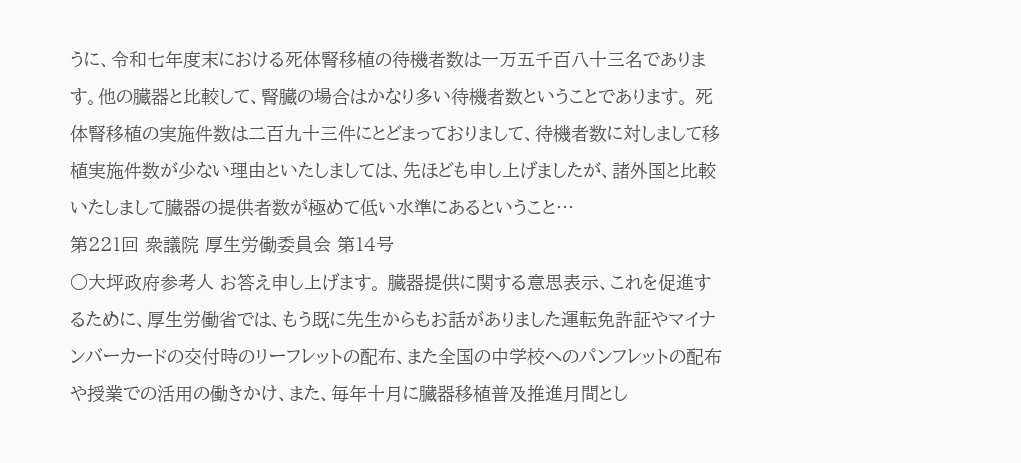うに、令和七年度末における死体腎移植の待機者数は一万五千百八十三名であります。他の臓器と比較して、腎臓の場合はかなり多い待機者数ということであります。 死体腎移植の実施件数は二百九十三件にとどまっておりまして、待機者数に対しまして移植実施件数が少ない理由といたしましては、先ほども申し上げましたが、諸外国と比較いたしまして臓器の提供者数が極めて低い水準にあるということ…
第221回 衆議院 厚生労働委員会 第14号
○大坪政府参考人 お答え申し上げます。 臓器提供に関する意思表示、これを促進するために、厚生労働省では、もう既に先生からもお話がありました運転免許証やマイナンバーカードの交付時のリーフレットの配布、また全国の中学校へのパンフレットの配布や授業での活用の働きかけ、また、毎年十月に臓器移植普及推進月間とし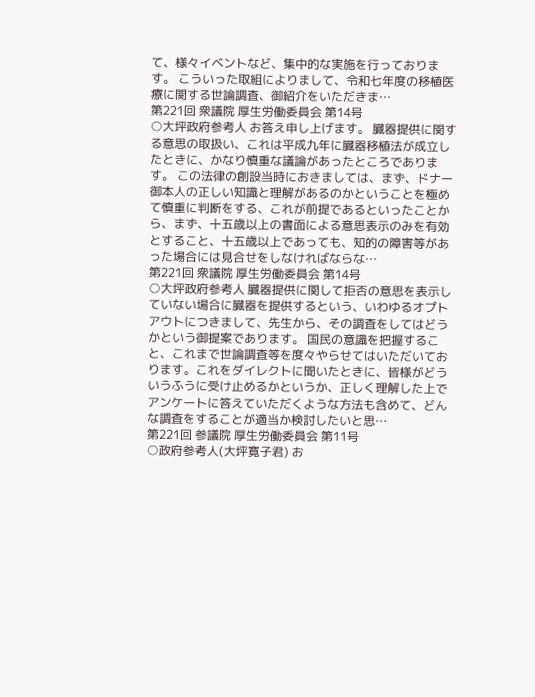て、様々イベントなど、集中的な実施を行っております。 こういった取組によりまして、令和七年度の移植医療に関する世論調査、御紹介をいただきま…
第221回 衆議院 厚生労働委員会 第14号
○大坪政府参考人 お答え申し上げます。 臓器提供に関する意思の取扱い、これは平成九年に臓器移植法が成立したときに、かなり慎重な議論があったところであります。 この法律の創設当時におきましては、まず、ドナー御本人の正しい知識と理解があるのかということを極めて慎重に判断をする、これが前提であるといったことから、まず、十五歳以上の書面による意思表示のみを有効とすること、十五歳以上であっても、知的の障害等があった場合には見合せをしなければならな…
第221回 衆議院 厚生労働委員会 第14号
○大坪政府参考人 臓器提供に関して拒否の意思を表示していない場合に臓器を提供するという、いわゆるオプトアウトにつきまして、先生から、その調査をしてはどうかという御提案であります。 国民の意識を把握すること、これまで世論調査等を度々やらせてはいただいております。これをダイレクトに聞いたときに、皆様がどういうふうに受け止めるかというか、正しく理解した上でアンケートに答えていただくような方法も含めて、どんな調査をすることが適当か検討したいと思…
第221回 参議院 厚生労働委員会 第11号
○政府参考人(大坪寛子君) お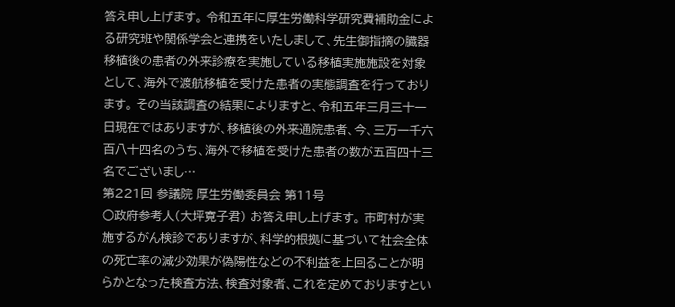答え申し上げます。 令和五年に厚生労働科学研究費補助金による研究班や関係学会と連携をいたしまして、先生御指摘の臓器移植後の患者の外来診療を実施している移植実施施設を対象として、海外で渡航移植を受けた患者の実態調査を行っております。 その当該調査の結果によりますと、令和五年三月三十一日現在ではありますが、移植後の外来通院患者、今、三万一千六百八十四名のうち、海外で移植を受けた患者の数が五百四十三名でございまし…
第221回 参議院 厚生労働委員会 第11号
○政府参考人(大坪寛子君) お答え申し上げます。 市町村が実施するがん検診でありますが、科学的根拠に基づいて社会全体の死亡率の減少効果が偽陽性などの不利益を上回ることが明らかとなった検査方法、検査対象者、これを定めておりますとい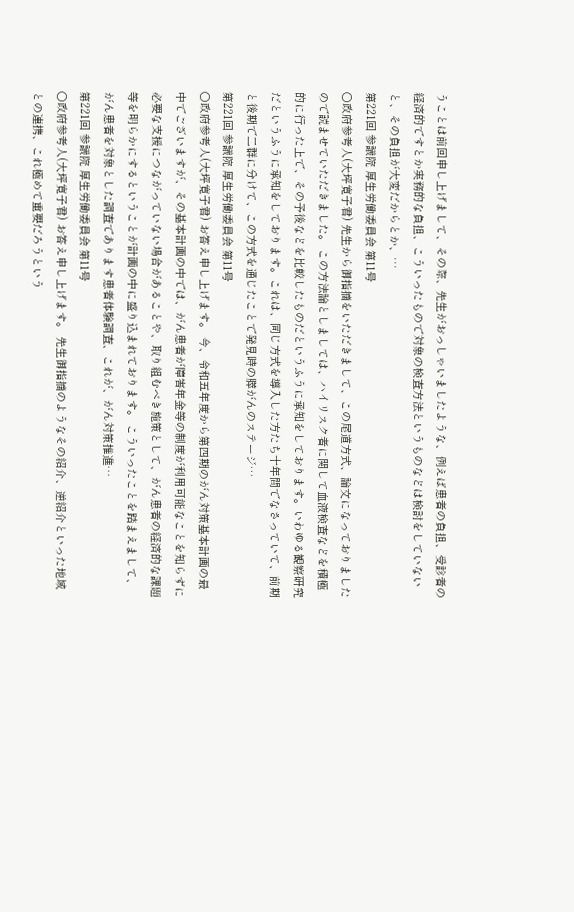うことは前回申し上げまして、その際、先生がおっしゃいましたような、例えば患者の負担、受診者の経済的ですとか実務的な負担、こういったもので対象の検査方法というものなどは検討をしていないと、その負担が大変だからとか、…
第221回 参議院 厚生労働委員会 第11号
○政府参考人(大坪寛子君) 先生から御指摘をいただきまして、この尾道方式、論文になっておりましたので読ませていただきました。 この方法論としましては、ハイリスク者に関して血液検査などを積極的に行った上で、その予後などを比較したものだというふうに承知をしております。いわゆる観察研究だというふうに承知をしております。これは、同じ方式を導入した方たち十年間でなさっていて、前期と後期で二群に分けて、この方式を通じたことで発見時の膵がんのステージ…
第221回 参議院 厚生労働委員会 第11号
○政府参考人(大坪寛子君) お答え申し上げます。 今、令和五年度から第四期のがん対策基本計画の最中でございますが、その基本計画の中では、がん患者が障害年金等の制度が利用可能なことを知らずに必要な支援につながっていない場合があることや、取り組むべき施策として、がん患者の経済的な課題等を明らかにするということが計画の中に盛り込まれております。 こういったことを踏まえまして、がん患者を対象とした調査であります患者体験調査、これが、がん対策推進…
第221回 参議院 厚生労働委員会 第11号
○政府参考人(大坪寛子君) お答え申し上げます。 先生御指摘のようなその紹介、逆紹介といった地域との連携、これ極めて重要だろうという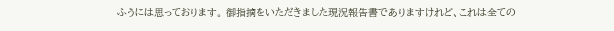ふうには思っております。 御指摘をいただきました現況報告書でありますけれど、これは全ての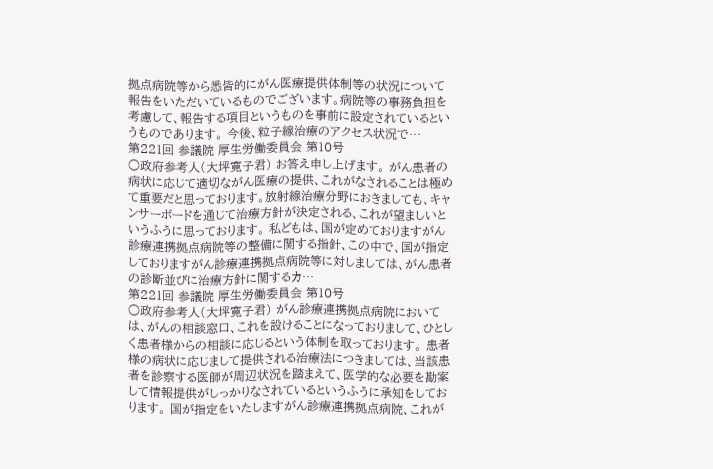拠点病院等から悉皆的にがん医療提供体制等の状況について報告をいただいているものでございます。病院等の事務負担を考慮して、報告する項目というものを事前に設定されているというものであります。 今後、粒子線治療のアクセス状況で…
第221回 参議院 厚生労働委員会 第10号
○政府参考人(大坪寛子君) お答え申し上げます。 がん患者の病状に応じて適切ながん医療の提供、これがなされることは極めて重要だと思っております。放射線治療分野におきましても、キャンサーボードを通じて治療方針が決定される、これが望ましいというふうに思っております。 私どもは、国が定めておりますがん診療連携拠点病院等の整備に関する指針、この中で、国が指定しておりますがん診療連携拠点病院等に対しましては、がん患者の診断並びに治療方針に関するカ…
第221回 参議院 厚生労働委員会 第10号
○政府参考人(大坪寛子君) がん診療連携拠点病院においては、がんの相談窓口、これを設けることになっておりまして、ひとしく患者様からの相談に応じるという体制を取っております。 患者様の病状に応じまして提供される治療法につきましては、当該患者を診察する医師が周辺状況を踏まえて、医学的な必要を勘案して情報提供がしっかりなされているというふうに承知をしております。 国が指定をいたしますがん診療連携拠点病院、これが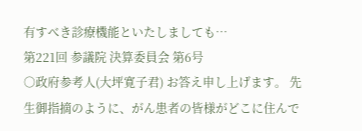有すべき診療機能といたしましても…
第221回 参議院 決算委員会 第6号
○政府参考人(大坪寛子君) お答え申し上げます。 先生御指摘のように、がん患者の皆様がどこに住んで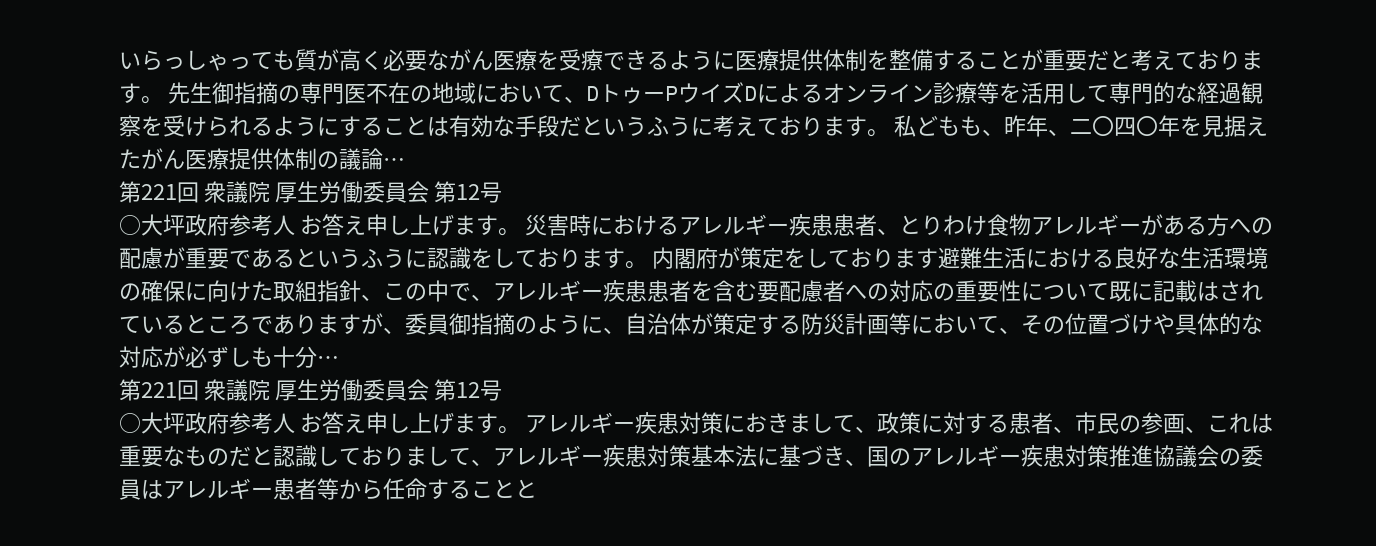いらっしゃっても質が高く必要ながん医療を受療できるように医療提供体制を整備することが重要だと考えております。 先生御指摘の専門医不在の地域において、DトゥーPウイズDによるオンライン診療等を活用して専門的な経過観察を受けられるようにすることは有効な手段だというふうに考えております。 私どもも、昨年、二〇四〇年を見据えたがん医療提供体制の議論…
第221回 衆議院 厚生労働委員会 第12号
○大坪政府参考人 お答え申し上げます。 災害時におけるアレルギー疾患患者、とりわけ食物アレルギーがある方への配慮が重要であるというふうに認識をしております。 内閣府が策定をしております避難生活における良好な生活環境の確保に向けた取組指針、この中で、アレルギー疾患患者を含む要配慮者への対応の重要性について既に記載はされているところでありますが、委員御指摘のように、自治体が策定する防災計画等において、その位置づけや具体的な対応が必ずしも十分…
第221回 衆議院 厚生労働委員会 第12号
○大坪政府参考人 お答え申し上げます。 アレルギー疾患対策におきまして、政策に対する患者、市民の参画、これは重要なものだと認識しておりまして、アレルギー疾患対策基本法に基づき、国のアレルギー疾患対策推進協議会の委員はアレルギー患者等から任命することと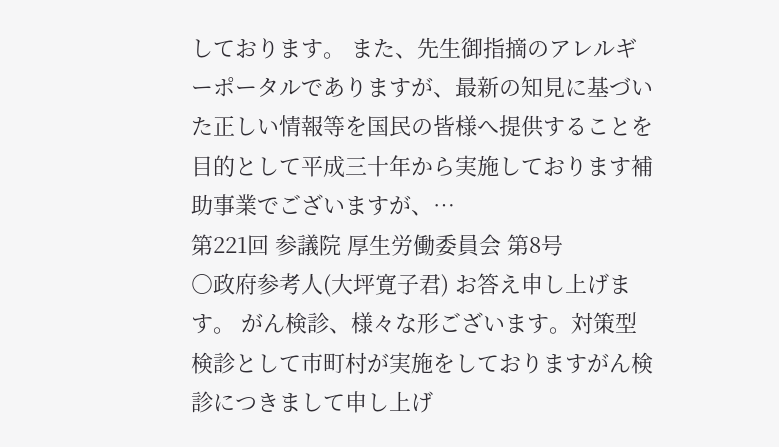しております。 また、先生御指摘のアレルギーポータルでありますが、最新の知見に基づいた正しい情報等を国民の皆様へ提供することを目的として平成三十年から実施しております補助事業でございますが、…
第221回 参議院 厚生労働委員会 第8号
○政府参考人(大坪寛子君) お答え申し上げます。 がん検診、様々な形ございます。対策型検診として市町村が実施をしておりますがん検診につきまして申し上げ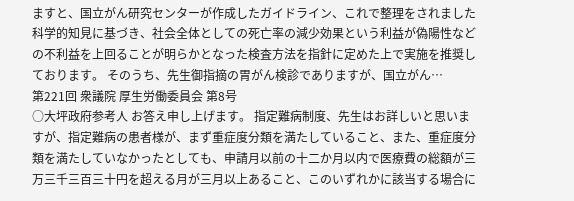ますと、国立がん研究センターが作成したガイドライン、これで整理をされました科学的知見に基づき、社会全体としての死亡率の減少効果という利益が偽陽性などの不利益を上回ることが明らかとなった検査方法を指針に定めた上で実施を推奨しております。 そのうち、先生御指摘の胃がん検診でありますが、国立がん…
第221回 衆議院 厚生労働委員会 第8号
○大坪政府参考人 お答え申し上げます。 指定難病制度、先生はお詳しいと思いますが、指定難病の患者様が、まず重症度分類を満たしていること、また、重症度分類を満たしていなかったとしても、申請月以前の十二か月以内で医療費の総額が三万三千三百三十円を超える月が三月以上あること、このいずれかに該当する場合に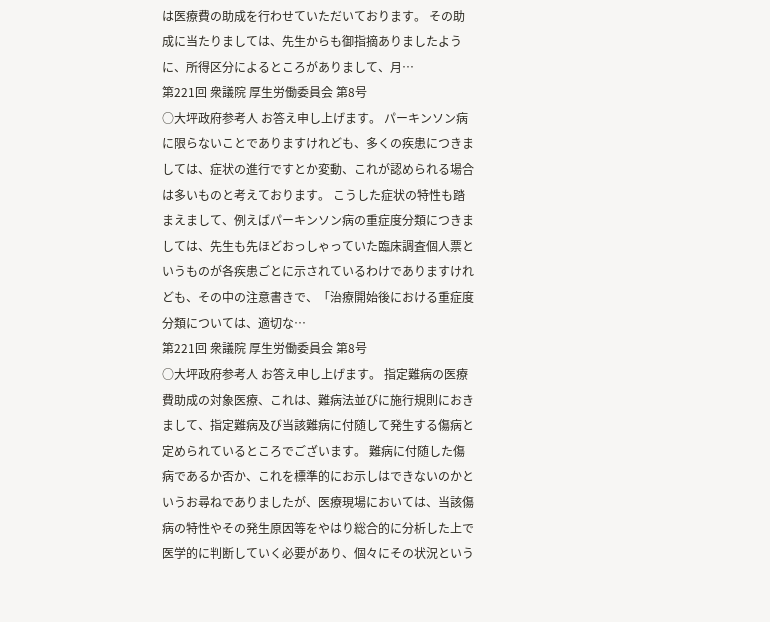は医療費の助成を行わせていただいております。 その助成に当たりましては、先生からも御指摘ありましたように、所得区分によるところがありまして、月…
第221回 衆議院 厚生労働委員会 第8号
○大坪政府参考人 お答え申し上げます。 パーキンソン病に限らないことでありますけれども、多くの疾患につきましては、症状の進行ですとか変動、これが認められる場合は多いものと考えております。 こうした症状の特性も踏まえまして、例えばパーキンソン病の重症度分類につきましては、先生も先ほどおっしゃっていた臨床調査個人票というものが各疾患ごとに示されているわけでありますけれども、その中の注意書きで、「治療開始後における重症度分類については、適切な…
第221回 衆議院 厚生労働委員会 第8号
○大坪政府参考人 お答え申し上げます。 指定難病の医療費助成の対象医療、これは、難病法並びに施行規則におきまして、指定難病及び当該難病に付随して発生する傷病と定められているところでございます。 難病に付随した傷病であるか否か、これを標準的にお示しはできないのかというお尋ねでありましたが、医療現場においては、当該傷病の特性やその発生原因等をやはり総合的に分析した上で医学的に判断していく必要があり、個々にその状況という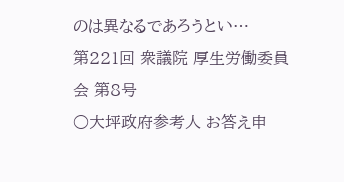のは異なるであろうとい…
第221回 衆議院 厚生労働委員会 第8号
○大坪政府参考人 お答え申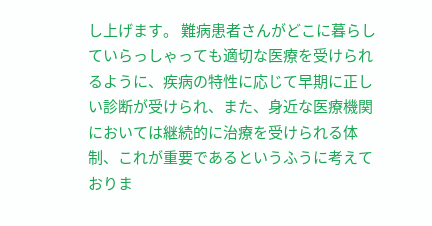し上げます。 難病患者さんがどこに暮らしていらっしゃっても適切な医療を受けられるように、疾病の特性に応じて早期に正しい診断が受けられ、また、身近な医療機関においては継続的に治療を受けられる体制、これが重要であるというふうに考えておりま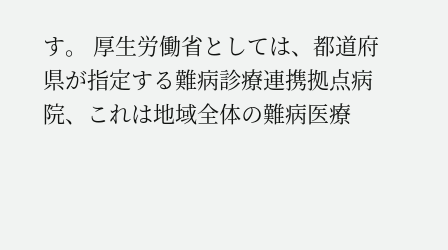す。 厚生労働省としては、都道府県が指定する難病診療連携拠点病院、これは地域全体の難病医療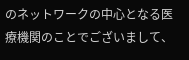のネットワークの中心となる医療機関のことでございまして、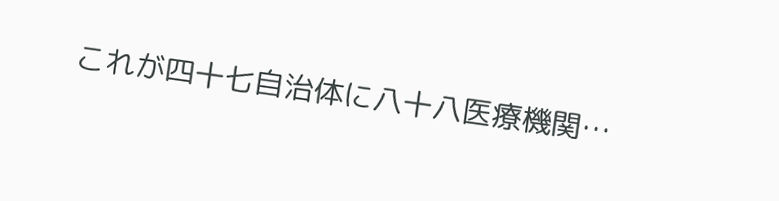これが四十七自治体に八十八医療機関…